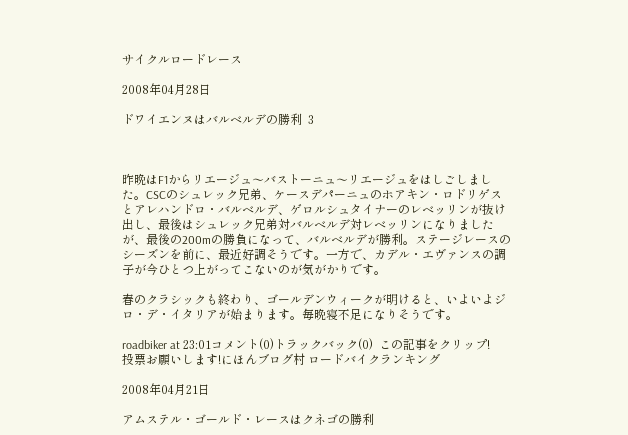サイクルロードレース

2008年04月28日

ドワイエンヌはバルベルデの勝利  3



昨晩はF1からリエージュ〜バストーニュ〜リエージュをはしごしました。CSCのシュレック兄弟、ケースデパーニュのホアキン・ロドリゲスとアレハンドロ・バルベルデ、ゲロルシュタイナーのレベッリンが抜け出し、最後はシュレック兄弟対バルベルデ対レベッリンになりましたが、最後の200mの勝負になって、バルベルデが勝利。ステージレースのシーズンを前に、最近好調そうです。一方で、カデル・エヴァンスの調子が今ひとつ上がってこないのが気がかりです。

春のクラシックも終わり、ゴールデンウィークが明けると、いよいよジロ・デ・イタリアが始まります。毎晩寝不足になりそうです。

roadbiker at 23:01コメント(0)トラックバック(0)  この記事をクリップ!
投票お願いします!にほんブログ村 ロードバイクランキング

2008年04月21日

アムステル・ゴールド・レースはクネゴの勝利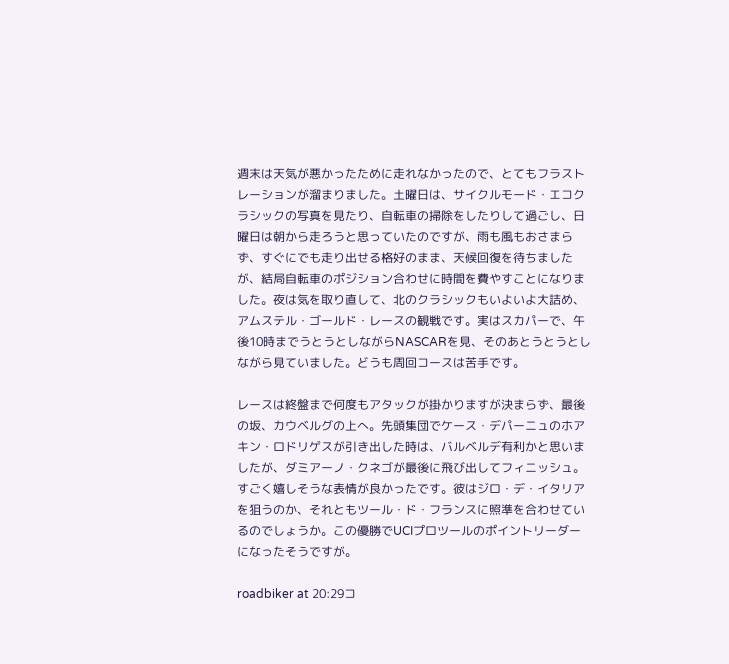週末は天気が悪かったために走れなかったので、とてもフラストレーションが溜まりました。土曜日は、サイクルモード・エコクラシックの写真を見たり、自転車の掃除をしたりして過ごし、日曜日は朝から走ろうと思っていたのですが、雨も風もおさまらず、すぐにでも走り出せる格好のまま、天候回復を待ちましたが、結局自転車のポジション合わせに時間を費やすことになりました。夜は気を取り直して、北のクラシックもいよいよ大詰め、アムステル・ゴールド・レースの観戦です。実はスカパーで、午後10時までうとうとしながらNASCARを見、そのあとうとうとしながら見ていました。どうも周回コースは苦手です。

レースは終盤まで何度もアタックが掛かりますが決まらず、最後の坂、カウベルグの上へ。先頭集団でケース・デパーニュのホアキン・ロドリゲスが引き出した時は、バルベルデ有利かと思いましたが、ダミアーノ・クネゴが最後に飛び出してフィニッシュ。すごく嬉しそうな表情が良かったです。彼はジロ・デ・イタリアを狙うのか、それともツール・ド・フランスに照準を合わせているのでしょうか。この優勝でUCIプロツールのポイントリーダーになったそうですが。

roadbiker at 20:29コ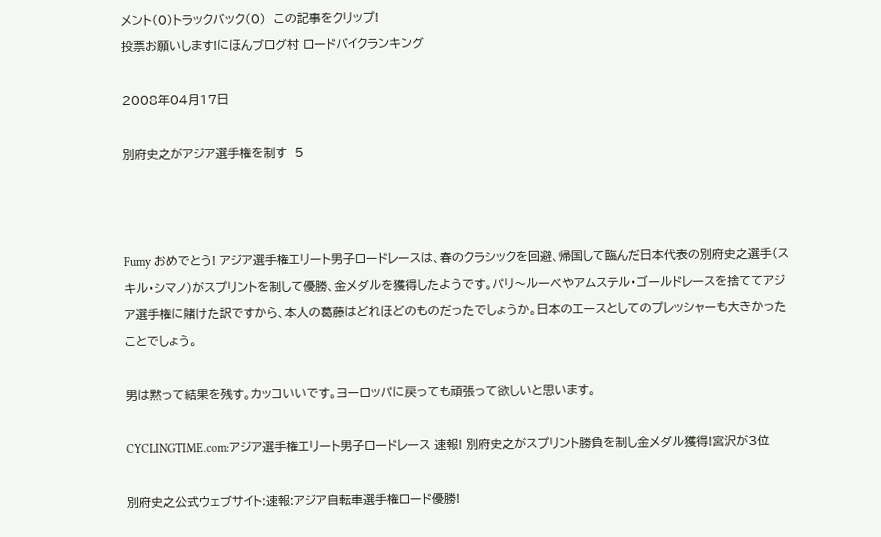メント(0)トラックバック(0)  この記事をクリップ!
投票お願いします!にほんブログ村 ロードバイクランキング

2008年04月17日

別府史之がアジア選手権を制す  5



Fumy おめでとう! アジア選手権エリート男子ロードレースは、春のクラシックを回避、帰国して臨んだ日本代表の別府史之選手(スキル・シマノ)がスプリントを制して優勝、金メダルを獲得したようです。パリ〜ルーベやアムステル・ゴールドレースを捨ててアジア選手権に賭けた訳ですから、本人の葛藤はどれほどのものだったでしょうか。日本のエースとしてのプレッシャーも大きかったことでしょう。

男は黙って結果を残す。カッコいいです。ヨーロッパに戻っても頑張って欲しいと思います。

CYCLINGTIME.com:アジア選手権エリート男子ロードレース 速報! 別府史之がスプリント勝負を制し金メダル獲得!宮沢が3位

別府史之公式ウェブサイト:速報:アジア自転車選手権ロード優勝!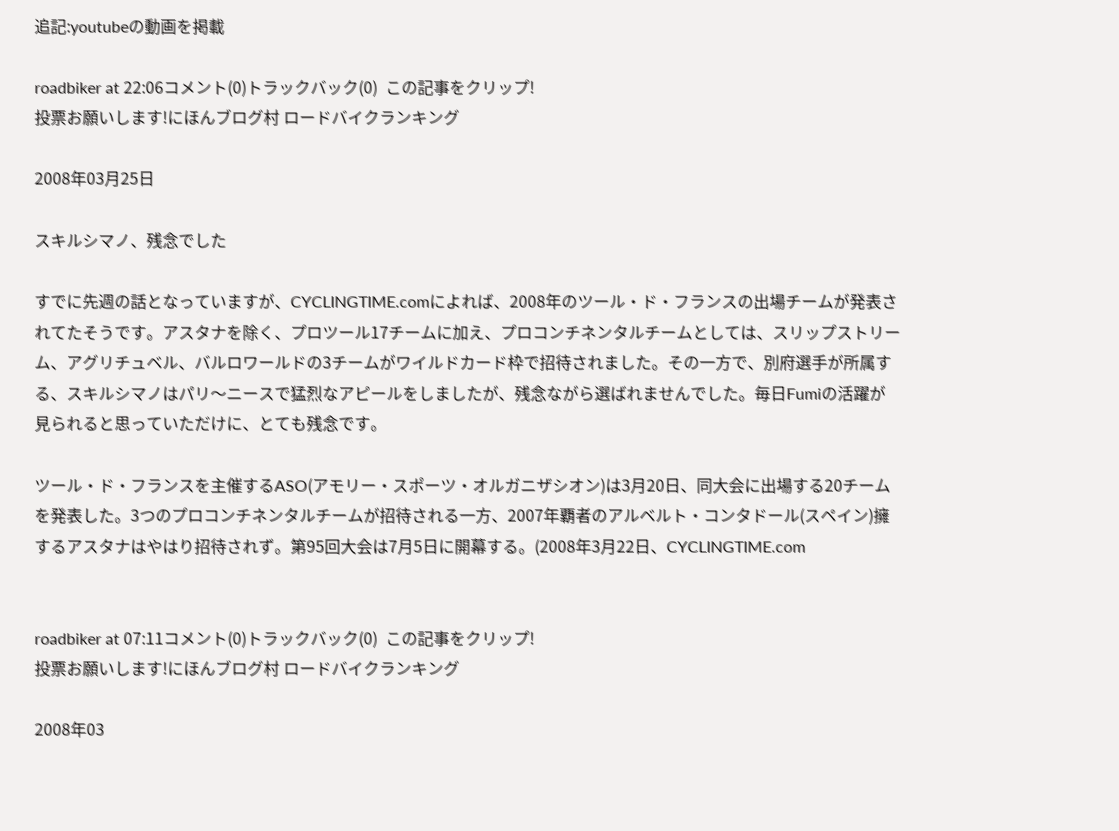追記:youtubeの動画を掲載

roadbiker at 22:06コメント(0)トラックバック(0)  この記事をクリップ!
投票お願いします!にほんブログ村 ロードバイクランキング

2008年03月25日

スキルシマノ、残念でした

すでに先週の話となっていますが、CYCLINGTIME.comによれば、2008年のツール・ド・フランスの出場チームが発表されてたそうです。アスタナを除く、プロツール17チームに加え、プロコンチネンタルチームとしては、スリップストリーム、アグリチュベル、バルロワールドの3チームがワイルドカード枠で招待されました。その一方で、別府選手が所属する、スキルシマノはパリ〜ニースで猛烈なアピールをしましたが、残念ながら選ばれませんでした。毎日Fumiの活躍が見られると思っていただけに、とても残念です。

ツール・ド・フランスを主催するASO(アモリー・スポーツ・オルガニザシオン)は3月20日、同大会に出場する20チームを発表した。3つのプロコンチネンタルチームが招待される一方、2007年覇者のアルベルト・コンタドール(スペイン)擁するアスタナはやはり招待されず。第95回大会は7月5日に開幕する。(2008年3月22日、CYCLINGTIME.com


roadbiker at 07:11コメント(0)トラックバック(0)  この記事をクリップ!
投票お願いします!にほんブログ村 ロードバイクランキング

2008年03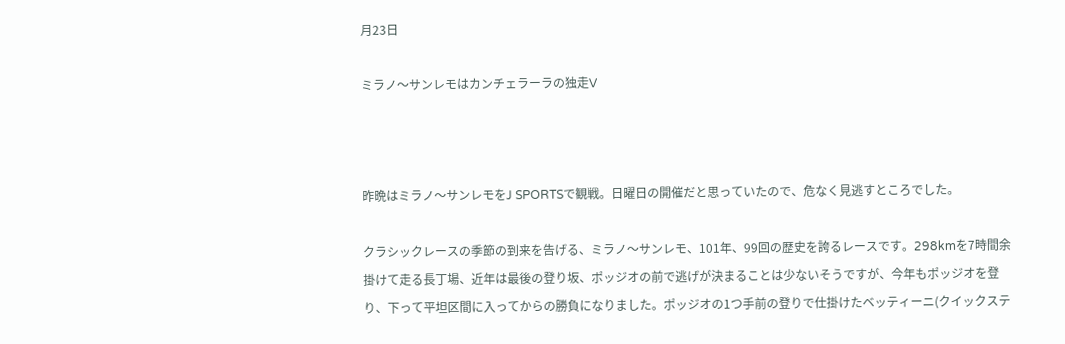月23日

ミラノ〜サンレモはカンチェラーラの独走V



昨晩はミラノ〜サンレモをJ SPORTSで観戦。日曜日の開催だと思っていたので、危なく見逃すところでした。

クラシックレースの季節の到来を告げる、ミラノ〜サンレモ、101年、99回の歴史を誇るレースです。298kmを7時間余掛けて走る長丁場、近年は最後の登り坂、ポッジオの前で逃げが決まることは少ないそうですが、今年もポッジオを登り、下って平坦区間に入ってからの勝負になりました。ポッジオの1つ手前の登りで仕掛けたベッティーニ(クイックステ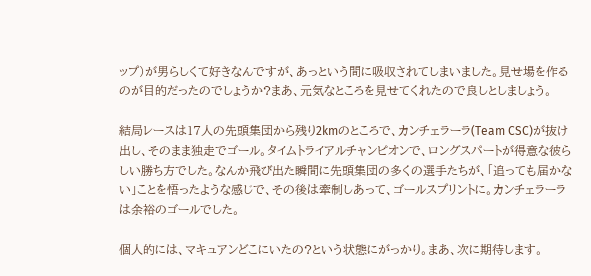ップ)が男らしくて好きなんですが、あっという間に吸収されてしまいました。見せ場を作るのが目的だったのでしょうか?まあ、元気なところを見せてくれたので良しとしましょう。

結局レースは17人の先頭集団から残り2kmのところで、カンチェラーラ(Team CSC)が抜け出し、そのまま独走でゴール。タイムトライアルチャンピオンで、ロングスパートが得意な彼らしい勝ち方でした。なんか飛び出た瞬間に先頭集団の多くの選手たちが、「追っても届かない」ことを悟ったような感じで、その後は牽制しあって、ゴールスプリントに。カンチェラーラは余裕のゴールでした。

個人的には、マキュアンどこにいたの?という状態にがっかり。まあ、次に期待します。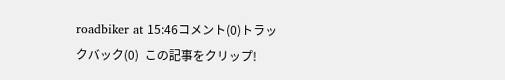roadbiker at 15:46コメント(0)トラックバック(0)  この記事をクリップ!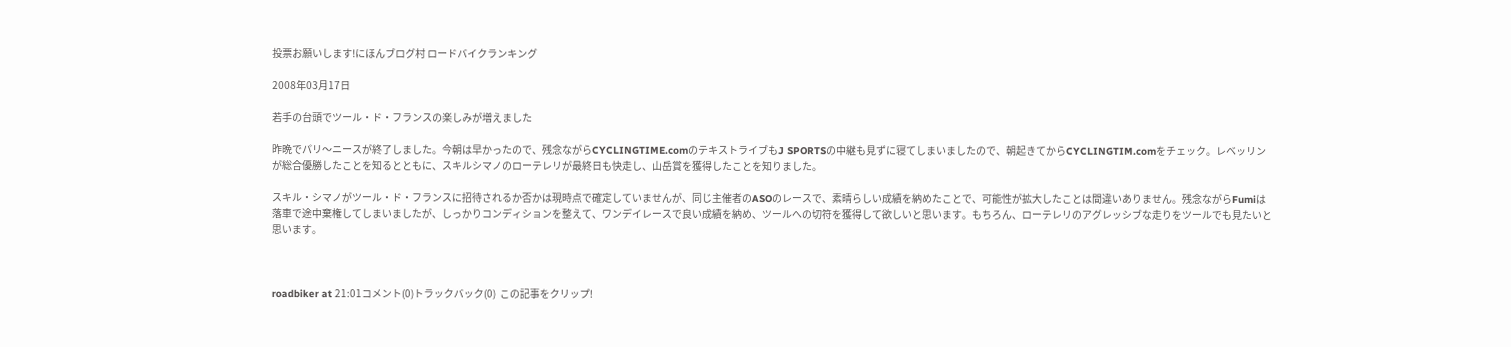投票お願いします!にほんブログ村 ロードバイクランキング

2008年03月17日

若手の台頭でツール・ド・フランスの楽しみが増えました

昨晩でパリ〜ニースが終了しました。今朝は早かったので、残念ながらCYCLINGTIME.comのテキストライブもJ SPORTSの中継も見ずに寝てしまいましたので、朝起きてからCYCLINGTIM.comをチェック。レベッリンが総合優勝したことを知るとともに、スキルシマノのローテレリが最終日も快走し、山岳賞を獲得したことを知りました。

スキル・シマノがツール・ド・フランスに招待されるか否かは現時点で確定していませんが、同じ主催者のASOのレースで、素晴らしい成績を納めたことで、可能性が拡大したことは間違いありません。残念ながらFumiは落車で途中棄権してしまいましたが、しっかりコンディションを整えて、ワンデイレースで良い成績を納め、ツールへの切符を獲得して欲しいと思います。もちろん、ローテレリのアグレッシブな走りをツールでも見たいと思います。



roadbiker at 21:01コメント(0)トラックバック(0)  この記事をクリップ!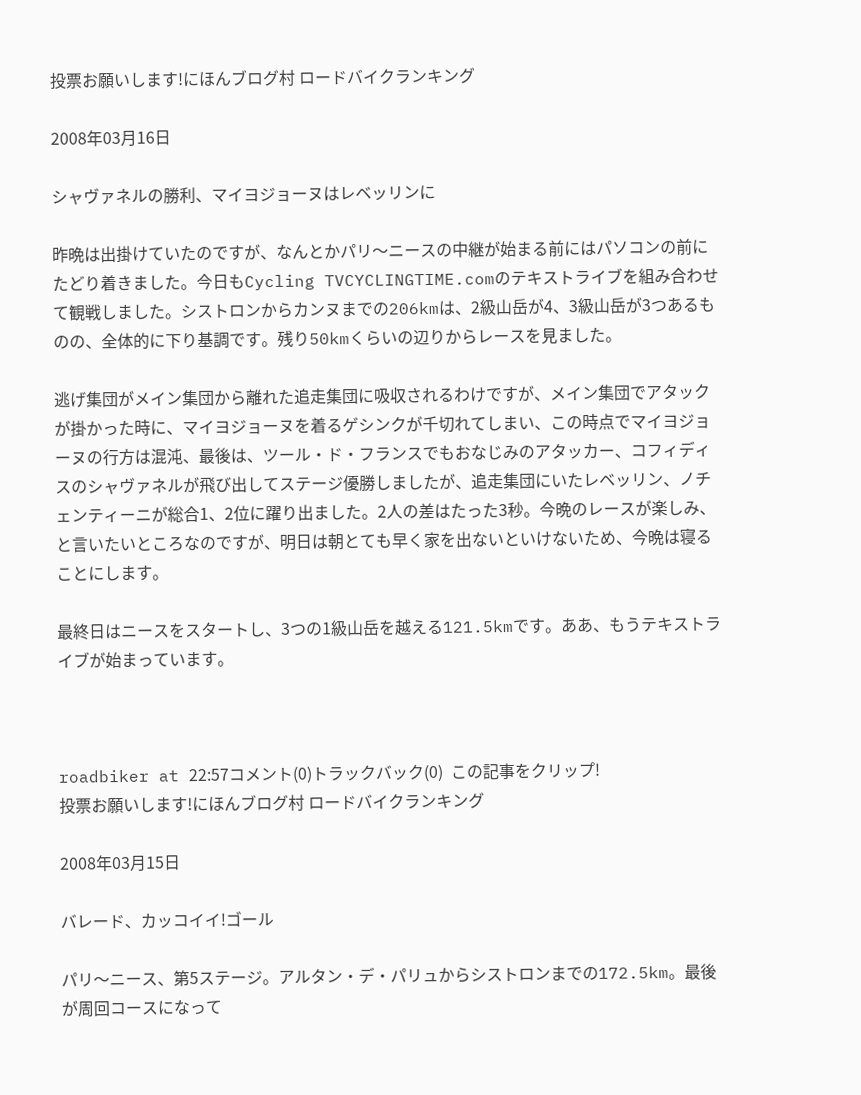投票お願いします!にほんブログ村 ロードバイクランキング

2008年03月16日

シャヴァネルの勝利、マイヨジョーヌはレベッリンに

昨晩は出掛けていたのですが、なんとかパリ〜ニースの中継が始まる前にはパソコンの前にたどり着きました。今日もCycling TVCYCLINGTIME.comのテキストライブを組み合わせて観戦しました。シストロンからカンヌまでの206kmは、2級山岳が4、3級山岳が3つあるものの、全体的に下り基調です。残り50kmくらいの辺りからレースを見ました。

逃げ集団がメイン集団から離れた追走集団に吸収されるわけですが、メイン集団でアタックが掛かった時に、マイヨジョーヌを着るゲシンクが千切れてしまい、この時点でマイヨジョーヌの行方は混沌、最後は、ツール・ド・フランスでもおなじみのアタッカー、コフィディスのシャヴァネルが飛び出してステージ優勝しましたが、追走集団にいたレベッリン、ノチェンティーニが総合1、2位に躍り出ました。2人の差はたった3秒。今晩のレースが楽しみ、と言いたいところなのですが、明日は朝とても早く家を出ないといけないため、今晩は寝ることにします。

最終日はニースをスタートし、3つの1級山岳を越える121.5kmです。ああ、もうテキストライブが始まっています。



roadbiker at 22:57コメント(0)トラックバック(0)  この記事をクリップ!
投票お願いします!にほんブログ村 ロードバイクランキング

2008年03月15日

バレード、カッコイイ!ゴール

パリ〜ニース、第5ステージ。アルタン・デ・パリュからシストロンまでの172.5km。最後が周回コースになって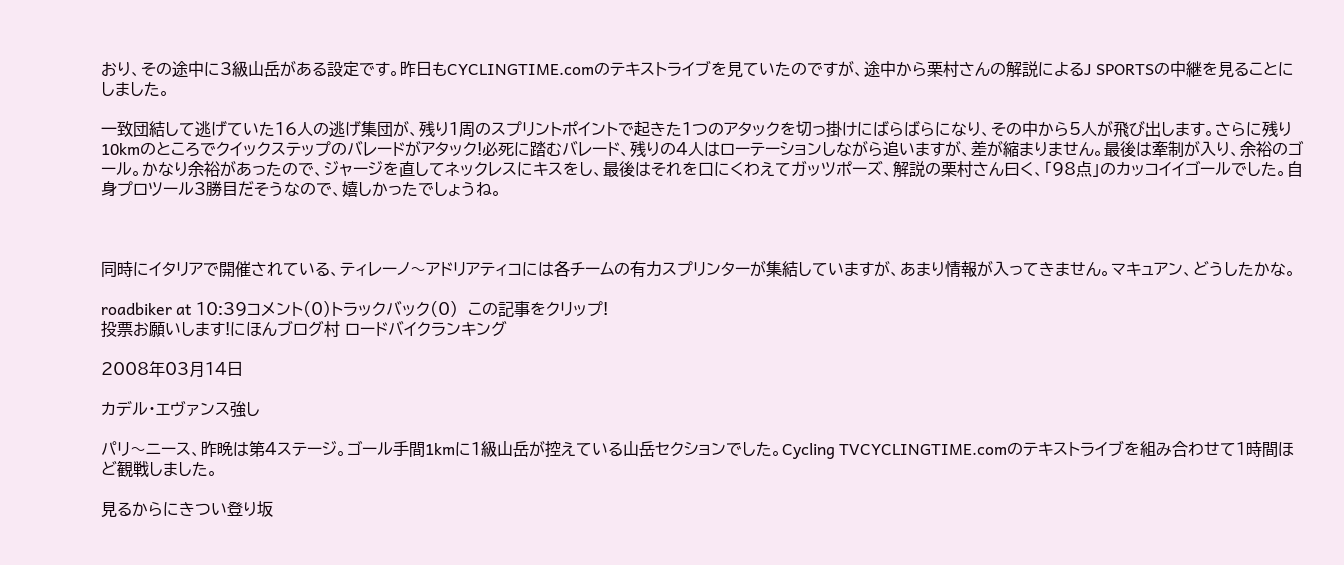おり、その途中に3級山岳がある設定です。昨日もCYCLINGTIME.comのテキストライブを見ていたのですが、途中から栗村さんの解説によるJ SPORTSの中継を見ることにしました。

一致団結して逃げていた16人の逃げ集団が、残り1周のスプリントポイントで起きた1つのアタックを切っ掛けにばらばらになり、その中から5人が飛び出します。さらに残り10kmのところでクイックステップのバレードがアタック!必死に踏むバレード、残りの4人はローテーションしながら追いますが、差が縮まりません。最後は牽制が入り、余裕のゴール。かなり余裕があったので、ジャージを直してネックレスにキスをし、最後はそれを口にくわえてガッツポーズ、解説の栗村さん曰く、「98点」のカッコイイゴールでした。自身プロツール3勝目だそうなので、嬉しかったでしょうね。



同時にイタリアで開催されている、ティレーノ〜アドリアティコには各チームの有力スプリンターが集結していますが、あまり情報が入ってきません。マキュアン、どうしたかな。

roadbiker at 10:39コメント(0)トラックバック(0)  この記事をクリップ!
投票お願いします!にほんブログ村 ロードバイクランキング

2008年03月14日

カデル・エヴァンス強し

パリ〜ニース、昨晩は第4ステージ。ゴール手間1kmに1級山岳が控えている山岳セクションでした。Cycling TVCYCLINGTIME.comのテキストライブを組み合わせて1時間ほど観戦しました。

見るからにきつい登り坂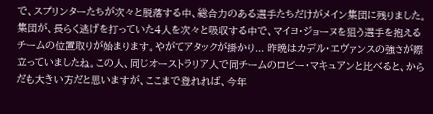で、スプリンターたちが次々と脱落する中、総合力のある選手たちだけがメイン集団に残りました。集団が、長らく逃げを打っていた4人を次々と吸収する中で、マイヨ・ジョーヌを狙う選手を抱えるチームの位置取りが始まります。やがてアタックが掛かり... 昨晩はカデル・エヴァンスの強さが際立っていましたね。この人、同じオーストラリア人で同チームのロビー・マキュアンと比べると、からだも大きい方だと思いますが、ここまで登れれば、今年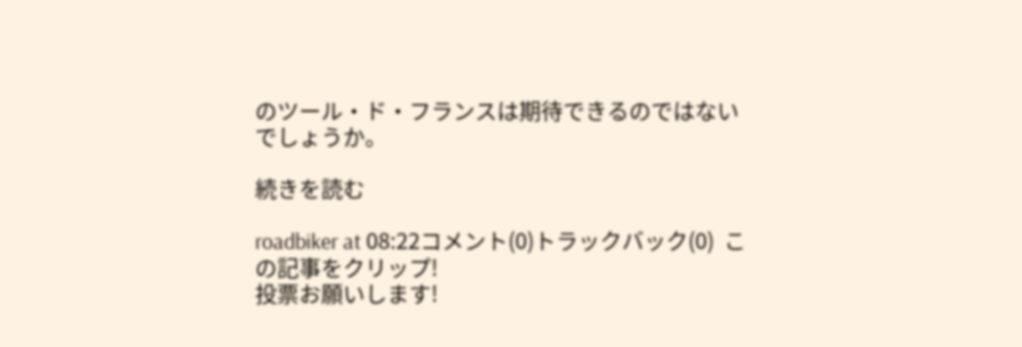のツール・ド・フランスは期待できるのではないでしょうか。

続きを読む

roadbiker at 08:22コメント(0)トラックバック(0)  この記事をクリップ!
投票お願いします!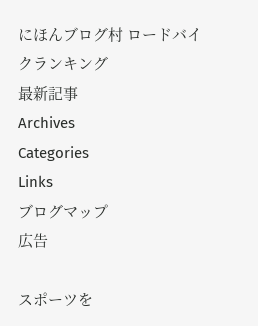にほんブログ村 ロードバイクランキング
最新記事
Archives
Categories
Links
ブログマップ
広告

スポーツを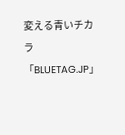変える青いチカラ「BLUETAG.JP」